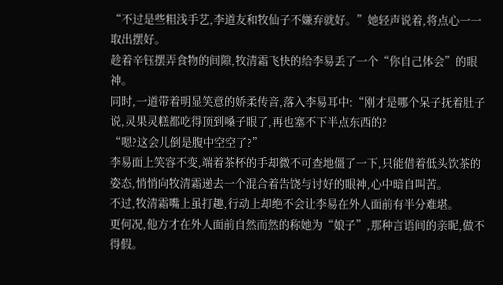“不过是些粗浅手艺,李道友和牧仙子不嫌弃就好。”她轻声说着,将点心一一取出摆好。
趁着辛钰摆弄食物的间隙,牧清霜飞快的给李易丢了一个“你自己体会”的眼神。
同时,一道带着明显笑意的娇柔传音,落入李易耳中:“刚才是哪个呆子抚着肚子说,灵果灵糕都吃得顶到嗓子眼了,再也塞不下半点东西的?
“嗯?这会儿倒是腹中空空了?”
李易面上笑容不变,端着茶杯的手却微不可查地僵了一下,只能借着低头饮茶的姿态,悄悄向牧清霜递去一个混合着告饶与讨好的眼神,心中暗自叫苦。
不过,牧清霜嘴上虽打趣,行动上却绝不会让李易在外人面前有半分难堪。
更何况,他方才在外人面前自然而然的称她为“娘子”,那种言语间的亲昵,做不得假。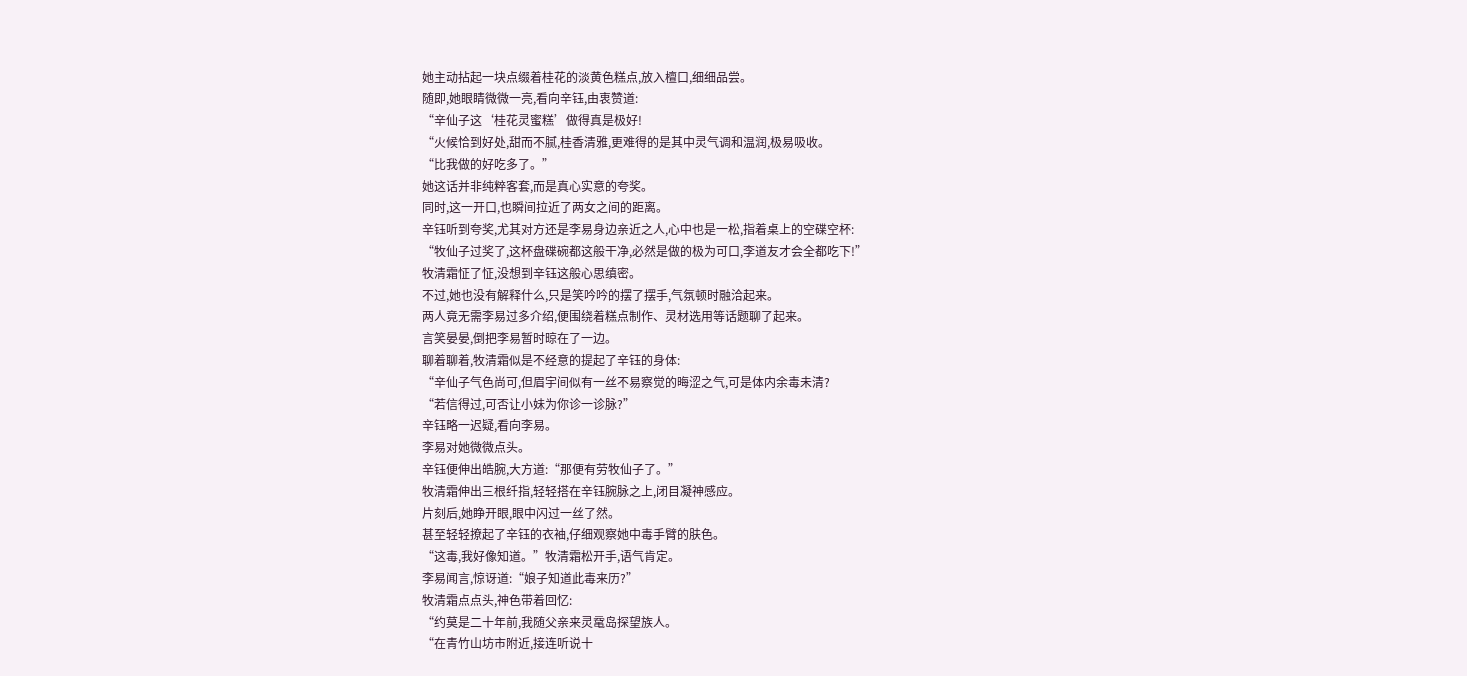她主动拈起一块点缀着桂花的淡黄色糕点,放入檀口,细细品尝。
随即,她眼睛微微一亮,看向辛钰,由衷赞道:
“辛仙子这‘桂花灵蜜糕’做得真是极好!
“火候恰到好处,甜而不腻,桂香清雅,更难得的是其中灵气调和温润,极易吸收。
“比我做的好吃多了。”
她这话并非纯粹客套,而是真心实意的夸奖。
同时,这一开口,也瞬间拉近了两女之间的距离。
辛钰听到夸奖,尤其对方还是李易身边亲近之人,心中也是一松,指着桌上的空碟空杯:
“牧仙子过奖了,这杯盘碟碗都这般干净,必然是做的极为可口,李道友才会全都吃下!”
牧清霜怔了怔,没想到辛钰这般心思缜密。
不过,她也没有解释什么,只是笑吟吟的摆了摆手,气氛顿时融洽起来。
两人竟无需李易过多介绍,便围绕着糕点制作、灵材选用等话题聊了起来。
言笑晏晏,倒把李易暂时晾在了一边。
聊着聊着,牧清霜似是不经意的提起了辛钰的身体:
“辛仙子气色尚可,但眉宇间似有一丝不易察觉的晦涩之气,可是体内余毒未清?
“若信得过,可否让小妹为你诊一诊脉?”
辛钰略一迟疑,看向李易。
李易对她微微点头。
辛钰便伸出皓腕,大方道:“那便有劳牧仙子了。”
牧清霜伸出三根纤指,轻轻搭在辛钰腕脉之上,闭目凝神感应。
片刻后,她睁开眼,眼中闪过一丝了然。
甚至轻轻撩起了辛钰的衣袖,仔细观察她中毒手臂的肤色。
“这毒,我好像知道。”牧清霜松开手,语气肯定。
李易闻言,惊讶道:“娘子知道此毒来历?”
牧清霜点点头,神色带着回忆:
“约莫是二十年前,我随父亲来灵鼋岛探望族人。
“在青竹山坊市附近,接连听说十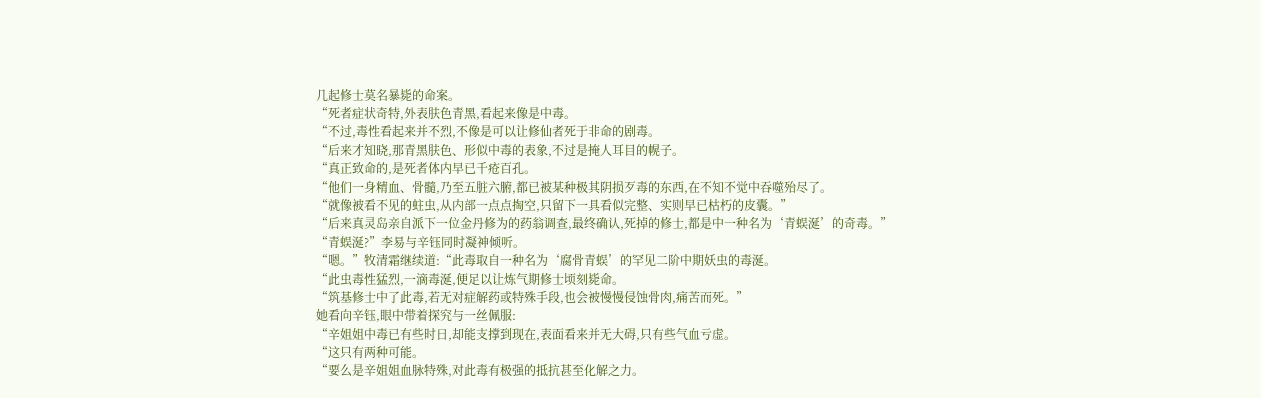几起修士莫名暴毙的命案。
“死者症状奇特,外表肤色青黑,看起来像是中毒。
“不过,毒性看起来并不烈,不像是可以让修仙者死于非命的剧毒。
“后来才知晓,那青黑肤色、形似中毒的表象,不过是掩人耳目的幌子。
“真正致命的,是死者体内早已千疮百孔。
“他们一身精血、骨髓,乃至五脏六腑,都已被某种极其阴损歹毒的东西,在不知不觉中吞噬殆尽了。
“就像被看不见的蛀虫,从内部一点点掏空,只留下一具看似完整、实则早已枯朽的皮囊。”
“后来真灵岛亲自派下一位金丹修为的药翁调查,最终确认,死掉的修士,都是中一种名为‘青蜈涎’的奇毒。”
“青蜈涎?”李易与辛钰同时凝神倾听。
“嗯。”牧清霜继续道:“此毒取自一种名为‘腐骨青蜈’的罕见二阶中期妖虫的毒涎。
“此虫毒性猛烈,一滴毒涎,便足以让炼气期修士顷刻毙命。
“筑基修士中了此毒,若无对症解药或特殊手段,也会被慢慢侵蚀骨肉,痛苦而死。”
她看向辛钰,眼中带着探究与一丝佩服:
“辛姐姐中毒已有些时日,却能支撑到现在,表面看来并无大碍,只有些气血亏虚。
“这只有两种可能。
“要么是辛姐姐血脉特殊,对此毒有极强的抵抗甚至化解之力。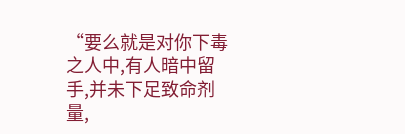“要么就是对你下毒之人中,有人暗中留手,并未下足致命剂量,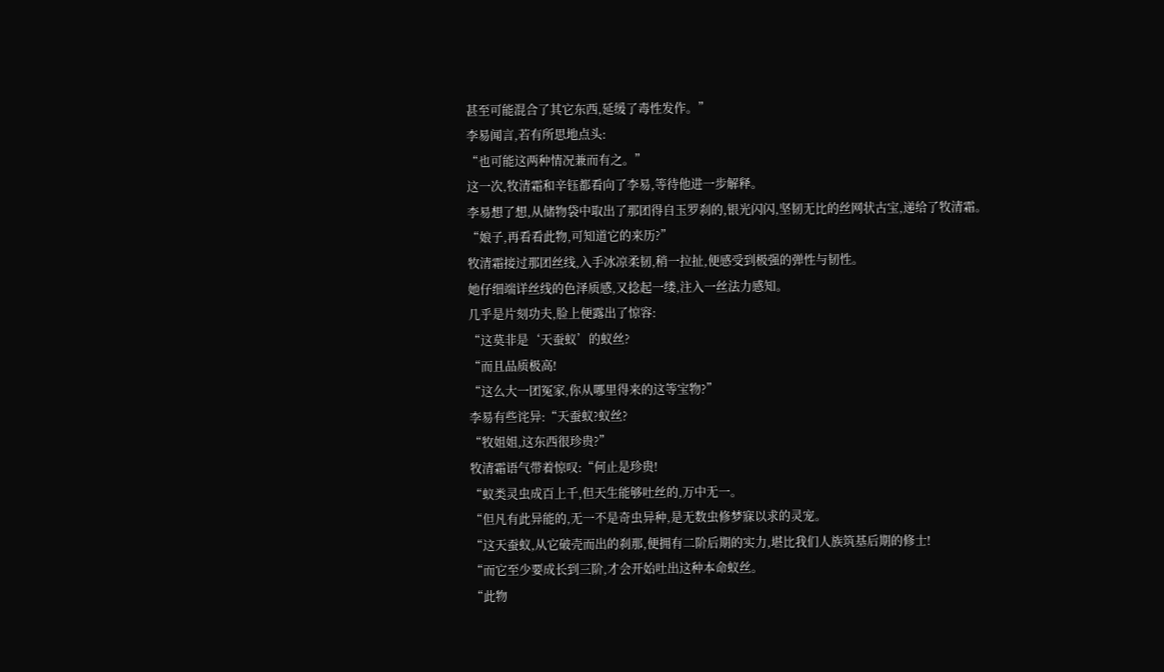甚至可能混合了其它东西,延缓了毒性发作。”
李易闻言,若有所思地点头:
“也可能这两种情况兼而有之。”
这一次,牧清霜和辛钰都看向了李易,等待他进一步解释。
李易想了想,从储物袋中取出了那团得自玉罗刹的,银光闪闪,坚韧无比的丝网状古宝,递给了牧清霜。
“娘子,再看看此物,可知道它的来历?”
牧清霜接过那团丝线,入手冰凉柔韧,稍一拉扯,便感受到极强的弹性与韧性。
她仔细端详丝线的色泽质感,又捻起一缕,注入一丝法力感知。
几乎是片刻功夫,脸上便露出了惊容:
“这莫非是‘天蚕蚁’的蚁丝?
“而且品质极高!
“这么大一团冤家,你从哪里得来的这等宝物?”
李易有些诧异:“天蚕蚁?蚁丝?
“牧姐姐,这东西很珍贵?”
牧清霜语气带着惊叹:“何止是珍贵!
“蚁类灵虫成百上千,但天生能够吐丝的,万中无一。
“但凡有此异能的,无一不是奇虫异种,是无数虫修梦寐以求的灵宠。
“这天蚕蚁,从它破壳而出的刹那,便拥有二阶后期的实力,堪比我们人族筑基后期的修士!
“而它至少要成长到三阶,才会开始吐出这种本命蚁丝。
“此物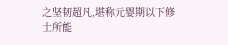之坚韧超凡,堪称元婴期以下修士所能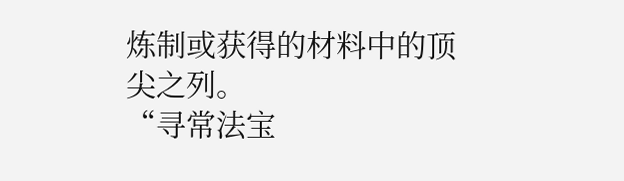炼制或获得的材料中的顶尖之列。
“寻常法宝